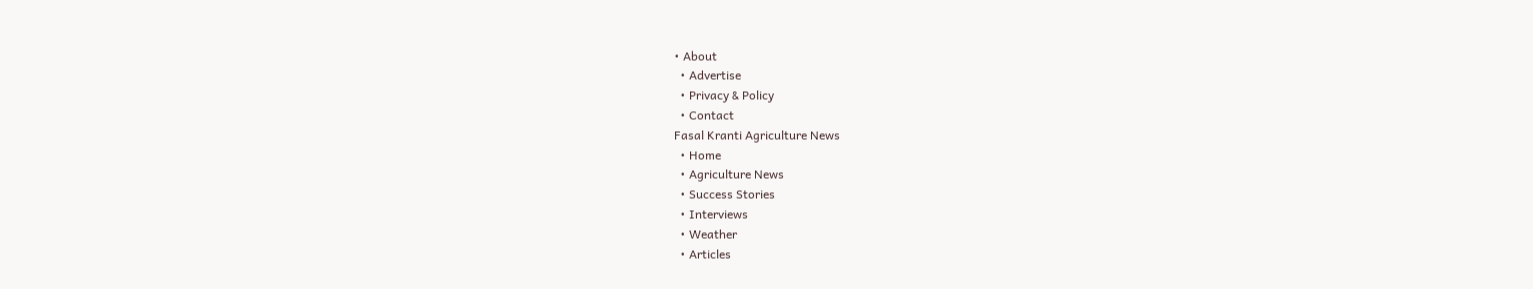• About
  • Advertise
  • Privacy & Policy
  • Contact
Fasal Kranti Agriculture News
  • Home
  • Agriculture News
  • Success Stories
  • Interviews
  • Weather
  • Articles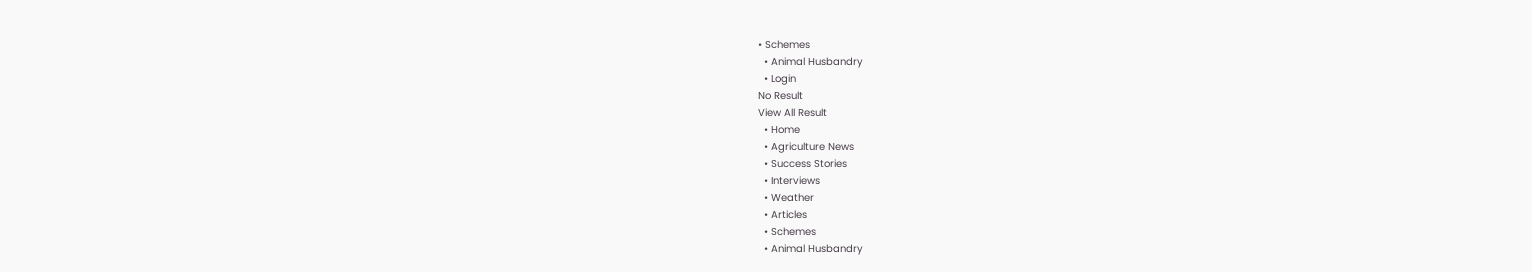• Schemes
  • Animal Husbandry
  • Login
No Result
View All Result
  • Home
  • Agriculture News
  • Success Stories
  • Interviews
  • Weather
  • Articles
  • Schemes
  • Animal Husbandry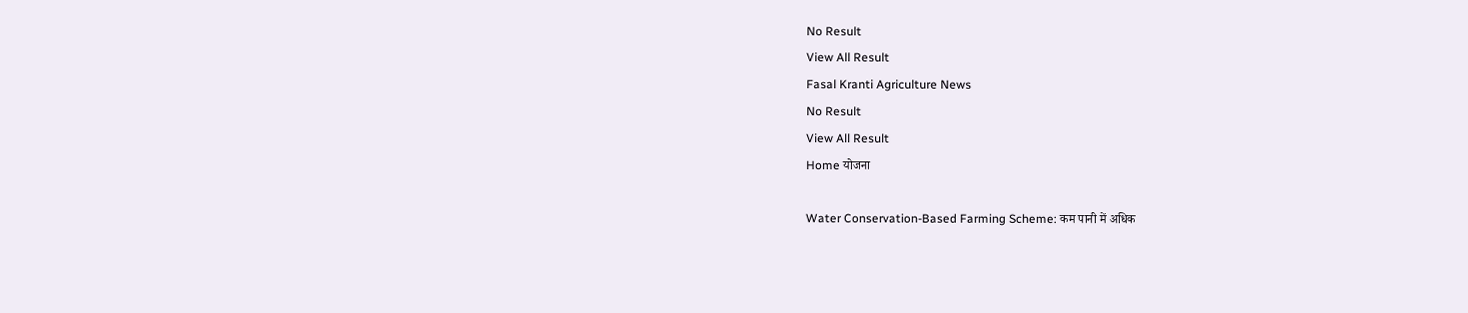No Result
View All Result
Fasal Kranti Agriculture News
No Result
View All Result
Home योजना

Water Conservation-Based Farming Scheme: कम पानी में अधिक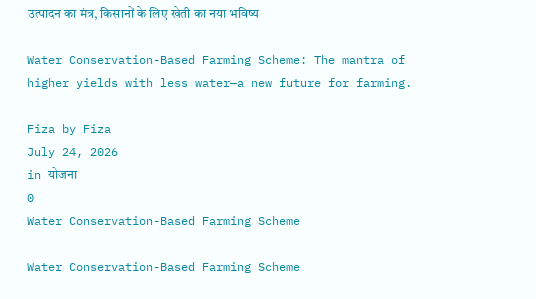उत्पादन का मंत्र, किसानों के लिए खेती का नया भविष्य

Water Conservation-Based Farming Scheme: The mantra of higher yields with less water—a new future for farming.

Fiza by Fiza
July 24, 2026
in योजना
0
Water Conservation-Based Farming Scheme

Water Conservation-Based Farming Scheme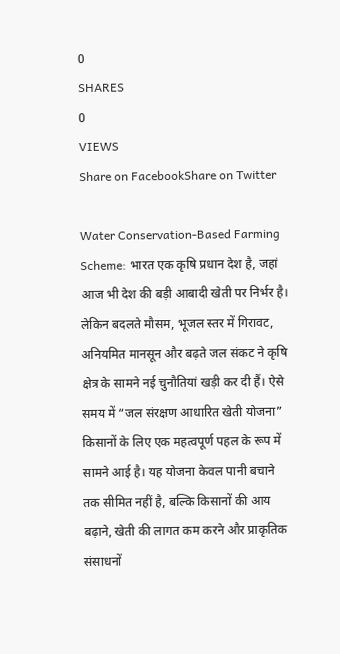0
SHARES
0
VIEWS
Share on FacebookShare on Twitter

Water Conservation-Based Farming Scheme: भारत एक कृषि प्रधान देश है, जहां आज भी देश की बड़ी आबादी खेती पर निर्भर है। लेकिन बदलते मौसम, भूजल स्तर में गिरावट, अनियमित मानसून और बढ़ते जल संकट ने कृषि क्षेत्र के सामने नई चुनौतियां खड़ी कर दी हैं। ऐसे समय में “जल संरक्षण आधारित खेती योजना” किसानों के लिए एक महत्वपूर्ण पहल के रूप में सामने आई है। यह योजना केवल पानी बचाने तक सीमित नहीं है, बल्कि किसानों की आय बढ़ाने, खेती की लागत कम करने और प्राकृतिक संसाधनों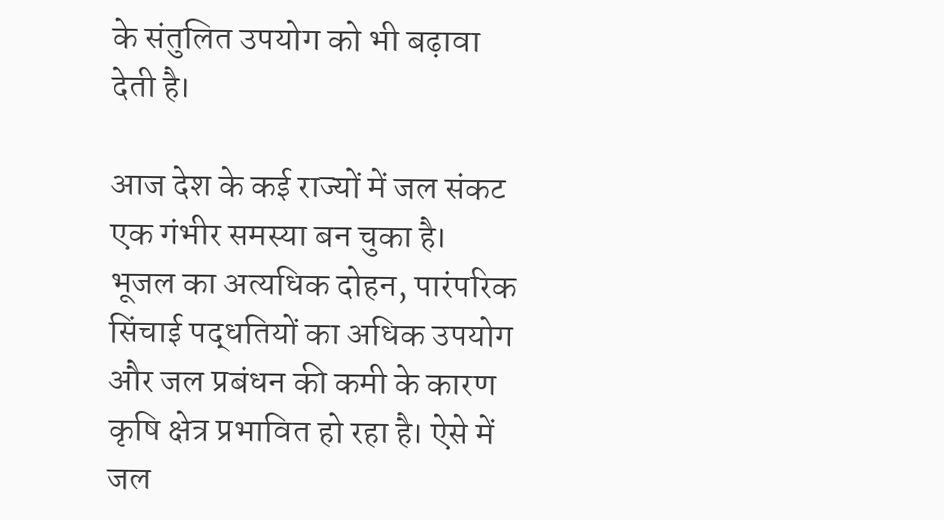के संतुलित उपयोग को भी बढ़ावा देती है।

आज देश के कई राज्यों में जल संकट एक गंभीर समस्या बन चुका है। भूजल का अत्यधिक दोहन, पारंपरिक सिंचाई पद्धतियों का अधिक उपयोग और जल प्रबंधन की कमी के कारण कृषि क्षेत्र प्रभावित हो रहा है। ऐसे में जल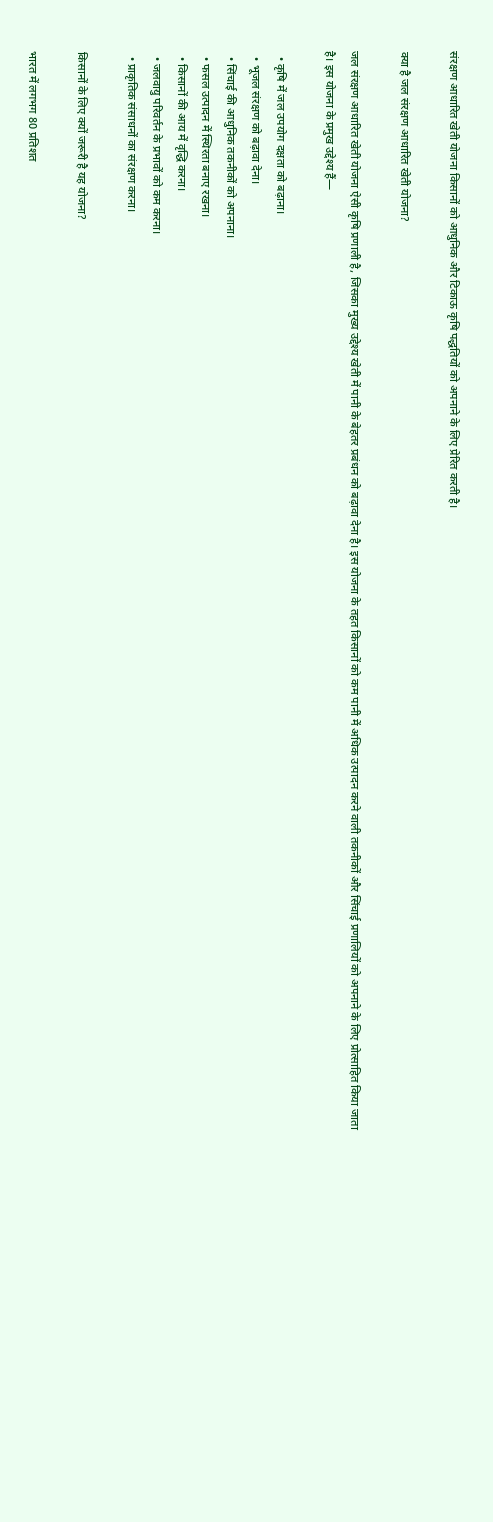संरक्षण आधारित खेती योजना किसानों को आधुनिक और टिकाऊ कृषि पद्धतियों को अपनाने के लिए प्रेरित करती है।

क्या है जल संरक्षण आधारित खेती योजना?

जल संरक्षण आधारित खेती योजना ऐसी कृषि प्रणाली है, जिसका मुख्य उद्देश्य खेती में पानी के बेहतर प्रबंधन को बढ़ावा देना है। इस योजना के तहत किसानों को कम पानी में अधिक उत्पादन करने वाली तकनीकों और सिंचाई प्रणालियों को अपनाने के लिए प्रोत्साहित किया जाता है। इस योजना के प्रमुख उद्देश्य हैं—

  • कृषि में जल उपयोग दक्षता को बढ़ाना।
  • भूजल संरक्षण को बढ़ावा देना।
  • सिंचाई की आधुनिक तकनीकों को अपनाना।
  • फसल उत्पादन में स्थिरता बनाए रखना।
  • किसानों की आय में वृद्धि करना।
  • जलवायु परिवर्तन के प्रभावों को कम करना।
  • प्राकृतिक संसाधनों का संरक्षण करना।

किसानों के लिए क्यों जरूरी है यह योजना?

भारत में लगभग 80 प्रतिशत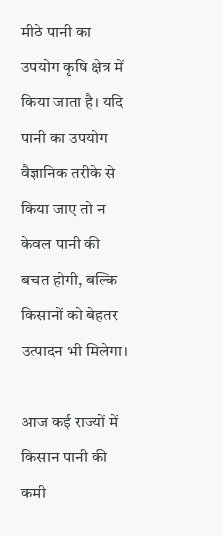मीठे पानी का उपयोग कृषि क्षेत्र में किया जाता है। यदि पानी का उपयोग वैज्ञानिक तरीके से किया जाए तो न केवल पानी की बचत होगी, बल्कि किसानों को बेहतर उत्पादन भी मिलेगा।

आज कई राज्यों में किसान पानी की कमी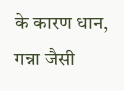के कारण धान, गन्ना जैसी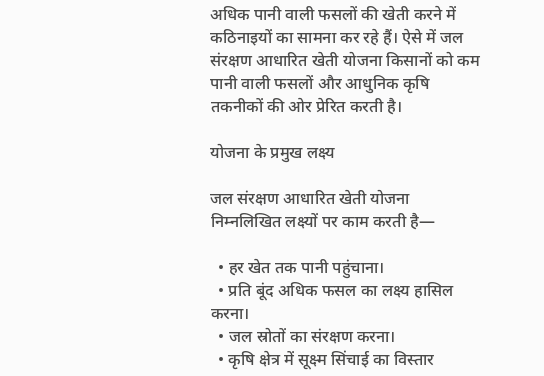अधिक पानी वाली फसलों की खेती करने में कठिनाइयों का सामना कर रहे हैं। ऐसे में जल संरक्षण आधारित खेती योजना किसानों को कम पानी वाली फसलों और आधुनिक कृषि तकनीकों की ओर प्रेरित करती है।

योजना के प्रमुख लक्ष्य

जल संरक्षण आधारित खेती योजना निम्नलिखित लक्ष्यों पर काम करती है—

  • हर खेत तक पानी पहुंचाना।
  • प्रति बूंद अधिक फसल का लक्ष्य हासिल करना।
  • जल स्रोतों का संरक्षण करना।
  • कृषि क्षेत्र में सूक्ष्म सिंचाई का विस्तार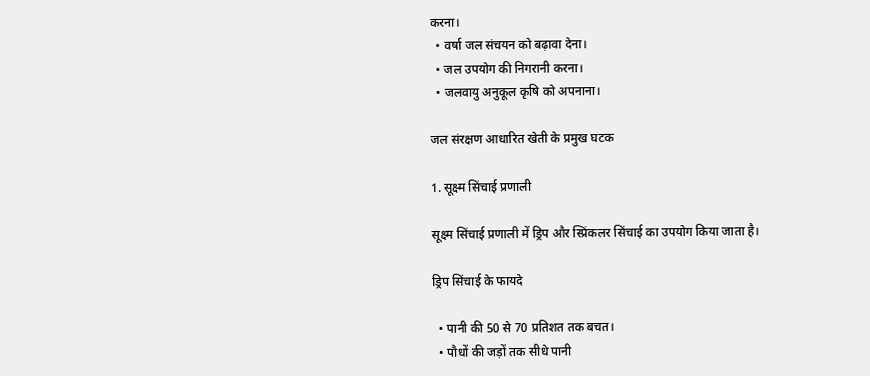करना।
  • वर्षा जल संचयन को बढ़ावा देना।
  • जल उपयोग की निगरानी करना।
  • जलवायु अनुकूल कृषि को अपनाना।

जल संरक्षण आधारित खेती के प्रमुख घटक

1. सूक्ष्म सिंचाई प्रणाली

सूक्ष्म सिंचाई प्रणाली में ड्रिप और स्प्रिंकलर सिंचाई का उपयोग किया जाता है।

ड्रिप सिंचाई के फायदे

  • पानी की 50 से 70 प्रतिशत तक बचत।
  • पौधों की जड़ों तक सीधे पानी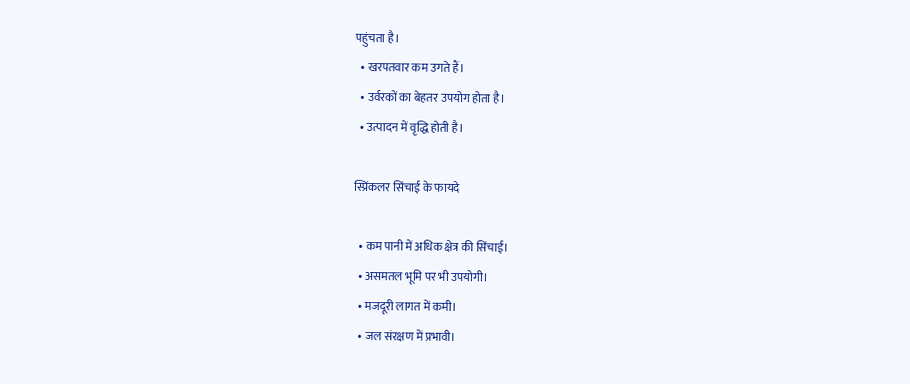पहुंचता है।
  • खरपतवार कम उगते हैं।
  • उर्वरकों का बेहतर उपयोग होता है।
  • उत्पादन में वृद्धि होती है।

स्प्रिंकलर सिंचाई के फायदे

  • कम पानी में अधिक क्षेत्र की सिंचाई।
  • असमतल भूमि पर भी उपयोगी।
  • मजदूरी लागत में कमी।
  • जल संरक्षण में प्रभावी।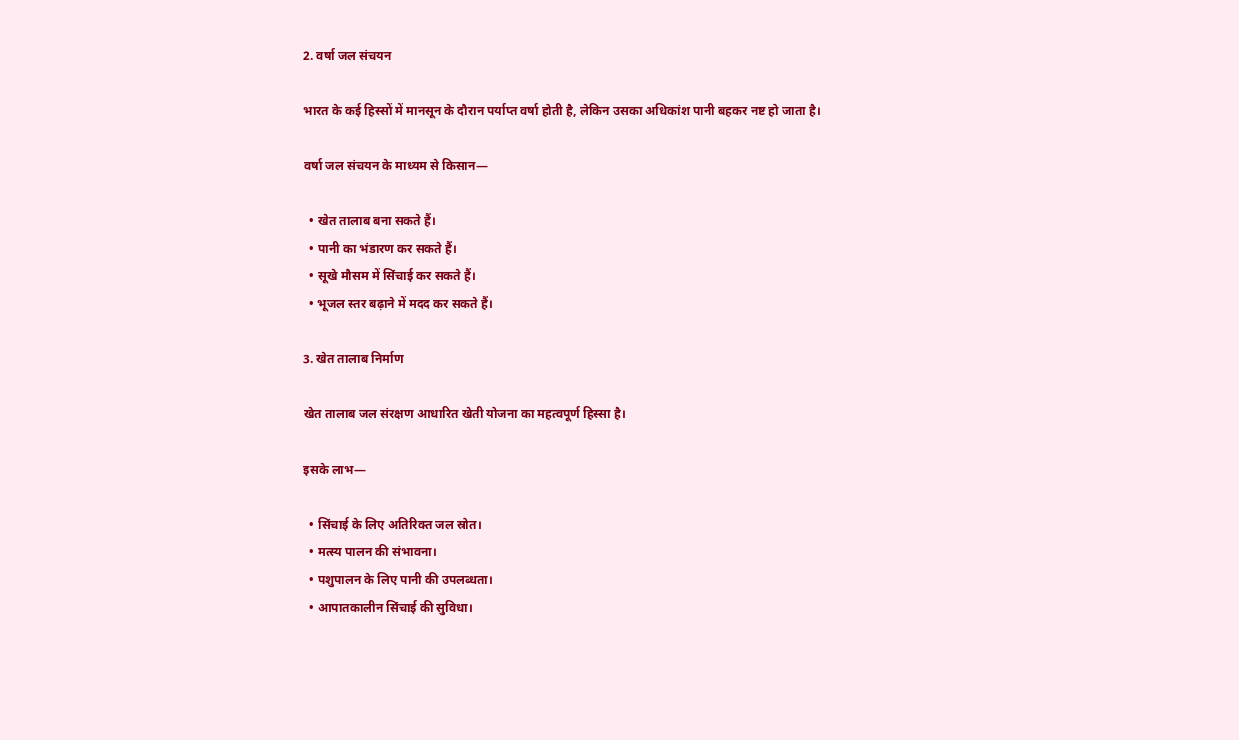2. वर्षा जल संचयन

भारत के कई हिस्सों में मानसून के दौरान पर्याप्त वर्षा होती है, लेकिन उसका अधिकांश पानी बहकर नष्ट हो जाता है।

वर्षा जल संचयन के माध्यम से किसान—

  • खेत तालाब बना सकते हैं।
  • पानी का भंडारण कर सकते हैं।
  • सूखे मौसम में सिंचाई कर सकते हैं।
  • भूजल स्तर बढ़ाने में मदद कर सकते हैं।

3. खेत तालाब निर्माण

खेत तालाब जल संरक्षण आधारित खेती योजना का महत्वपूर्ण हिस्सा है।

इसके लाभ—

  • सिंचाई के लिए अतिरिक्त जल स्रोत।
  • मत्स्य पालन की संभावना।
  • पशुपालन के लिए पानी की उपलब्धता।
  • आपातकालीन सिंचाई की सुविधा।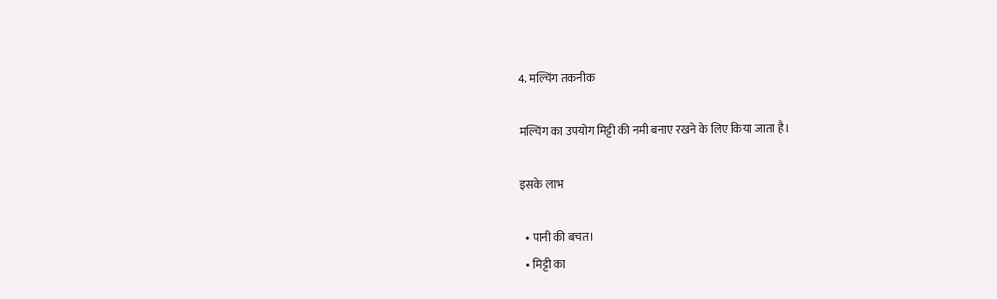4. मल्चिंग तकनीक

मल्चिंग का उपयोग मिट्टी की नमी बनाए रखने के लिए किया जाता है।

इसके लाभ

  • पानी की बचत।
  • मिट्टी का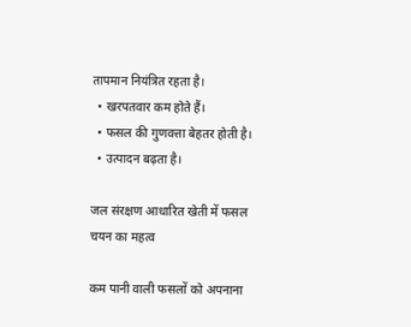तापमान नियंत्रित रहता है।
  • खरपतवार कम होते हैं।
  • फसल की गुणवत्ता बेहतर होती है।
  • उत्पादन बढ़ता है।

जल संरक्षण आधारित खेती में फसल चयन का महत्व

कम पानी वाली फसलों को अपनाना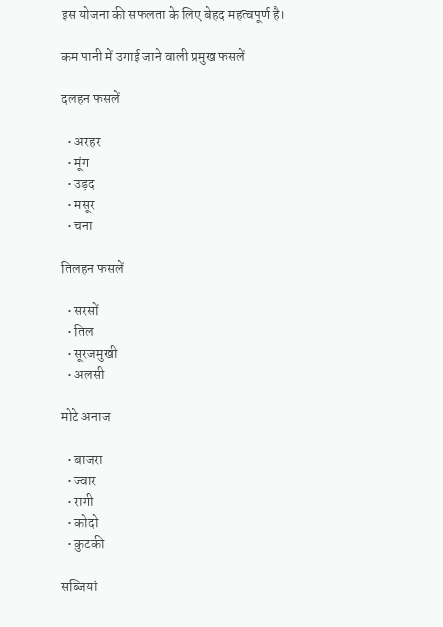इस योजना की सफलता के लिए बेहद महत्वपूर्ण है।

कम पानी में उगाई जाने वाली प्रमुख फसलें

दलहन फसलें

  • अरहर
  • मूंग
  • उड़द
  • मसूर
  • चना

तिलहन फसलें

  • सरसों
  • तिल
  • सूरजमुखी
  • अलसी

मोटे अनाज

  • बाजरा
  • ज्वार
  • रागी
  • कोदो
  • कुटकी

सब्जियां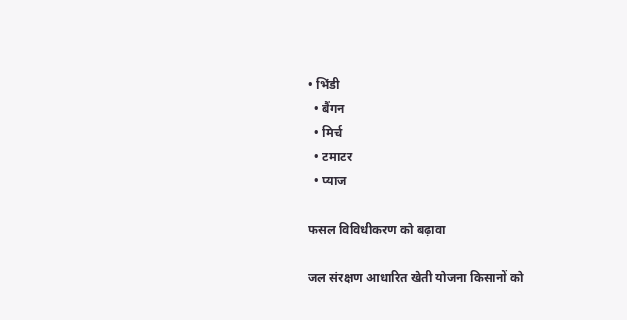• भिंडी
  • बैंगन
  • मिर्च
  • टमाटर
  • प्याज

फसल विविधीकरण को बढ़ावा

जल संरक्षण आधारित खेती योजना किसानों को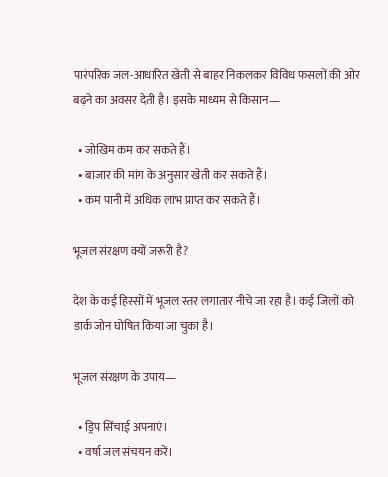पारंपरिक जल-आधारित खेती से बाहर निकलकर विविध फसलों की ओर बढ़ने का अवसर देती है। इसके माध्यम से किसान—

  • जोखिम कम कर सकते हैं।
  • बाजार की मांग के अनुसार खेती कर सकते हैं।
  • कम पानी में अधिक लाभ प्राप्त कर सकते हैं।

भूजल संरक्षण क्यों जरूरी है?

देश के कई हिस्सों में भूजल स्तर लगातार नीचे जा रहा है। कई जिलों को डार्क जोन घोषित किया जा चुका है।

भूजल संरक्षण के उपाय—

  • ड्रिप सिंचाई अपनाएं।
  • वर्षा जल संचयन करें।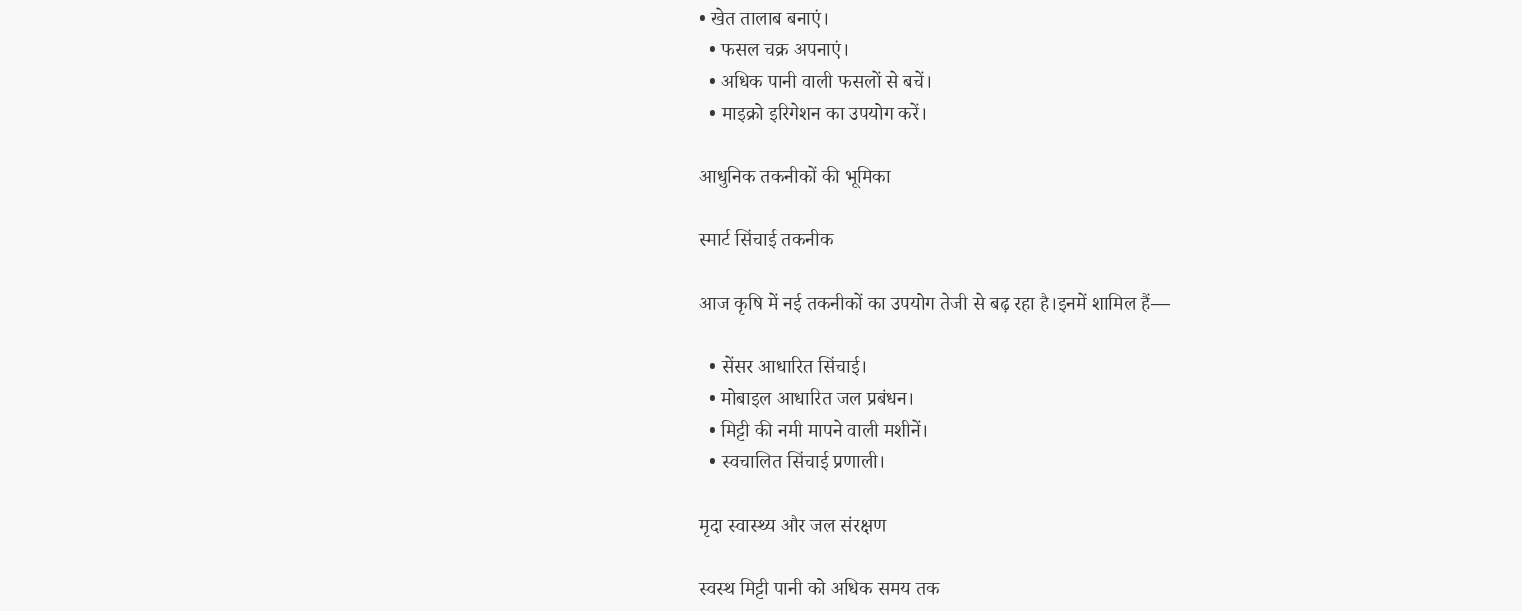• खेत तालाब बनाएं।
  • फसल चक्र अपनाएं।
  • अधिक पानी वाली फसलों से बचें।
  • माइक्रो इरिगेशन का उपयोग करें।

आधुनिक तकनीकों की भूमिका

स्मार्ट सिंचाई तकनीक

आज कृषि में नई तकनीकों का उपयोग तेजी से बढ़ रहा है।इनमें शामिल हैं—

  • सेंसर आधारित सिंचाई।
  • मोबाइल आधारित जल प्रबंधन।
  • मिट्टी की नमी मापने वाली मशीनें।
  • स्वचालित सिंचाई प्रणाली।

मृदा स्वास्थ्य और जल संरक्षण

स्वस्थ मिट्टी पानी को अधिक समय तक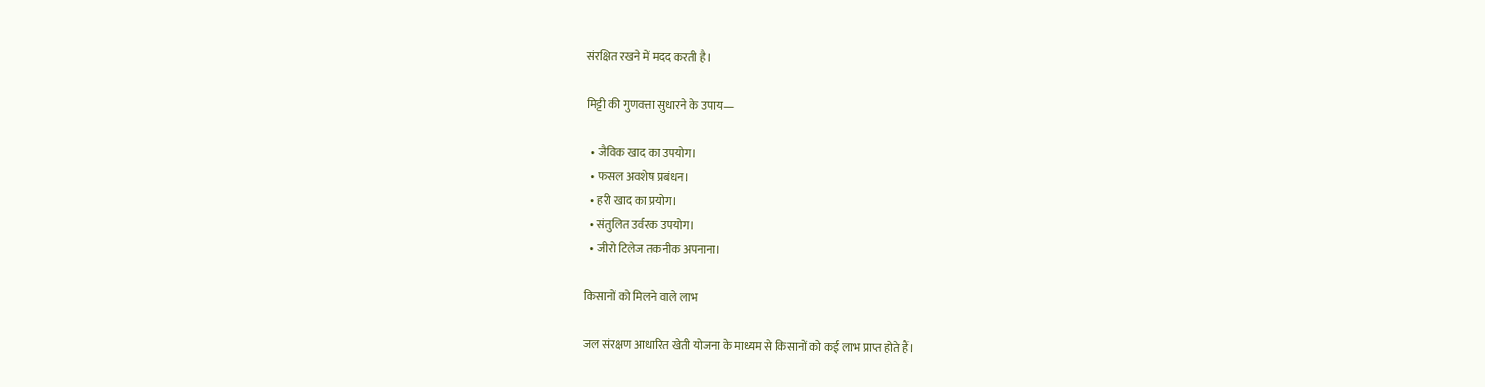संरक्षित रखने में मदद करती है।

मिट्टी की गुणवत्ता सुधारने के उपाय—

  • जैविक खाद का उपयोग।
  • फसल अवशेष प्रबंधन।
  • हरी खाद का प्रयोग।
  • संतुलित उर्वरक उपयोग।
  • जीरो टिलेज तकनीक अपनाना।

किसानों को मिलने वाले लाभ

जल संरक्षण आधारित खेती योजना के माध्यम से किसानों को कई लाभ प्राप्त होते हैं।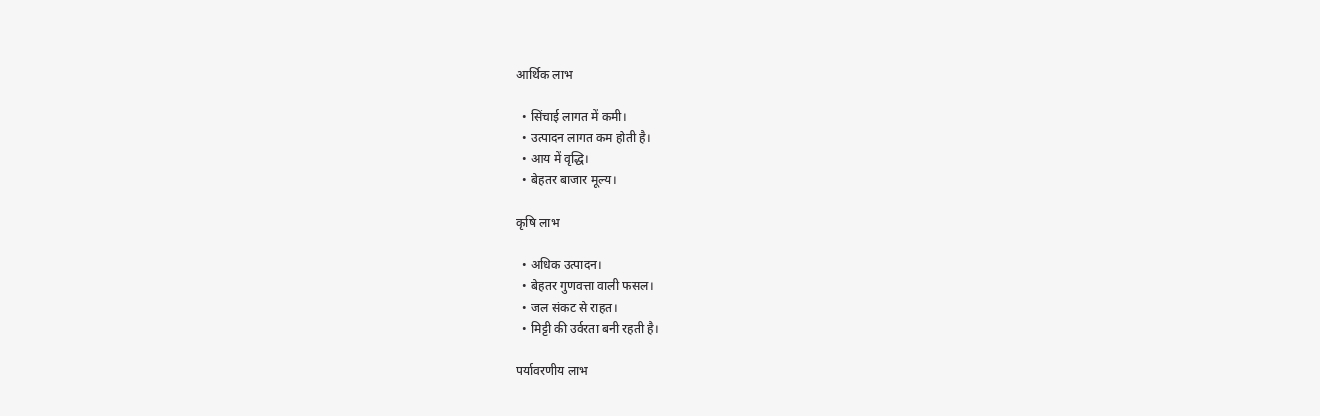आर्थिक लाभ

  • सिंचाई लागत में कमी।
  • उत्पादन लागत कम होती है।
  • आय में वृद्धि।
  • बेहतर बाजार मूल्य।

कृषि लाभ

  • अधिक उत्पादन।
  • बेहतर गुणवत्ता वाली फसल।
  • जल संकट से राहत।
  • मिट्टी की उर्वरता बनी रहती है।

पर्यावरणीय लाभ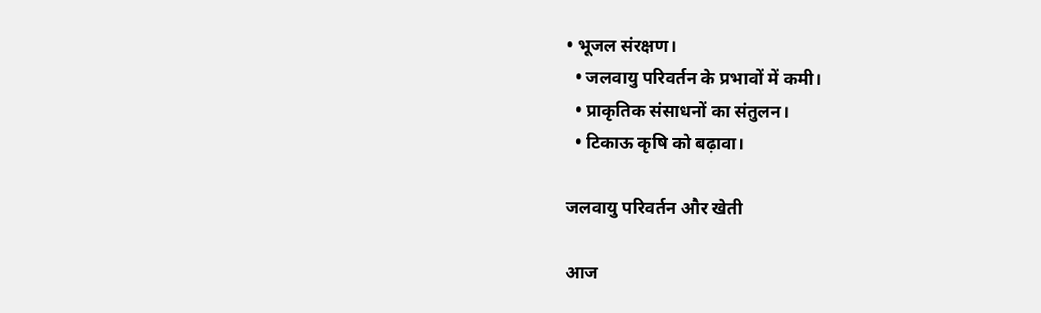• भूजल संरक्षण।
  • जलवायु परिवर्तन के प्रभावों में कमी।
  • प्राकृतिक संसाधनों का संतुलन।
  • टिकाऊ कृषि को बढ़ावा।

जलवायु परिवर्तन और खेती

आज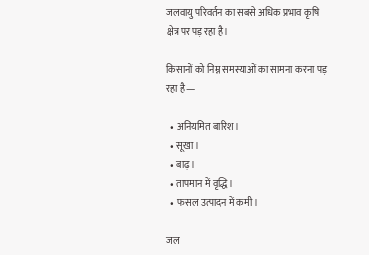जलवायु परिवर्तन का सबसे अधिक प्रभाव कृषि क्षेत्र पर पड़ रहा है।

किसानों को निम्न समस्याओं का सामना करना पड़ रहा है—

  • अनियमित बारिश।
  • सूखा।
  • बाढ़।
  • तापमान में वृद्धि।
  • फसल उत्पादन में कमी।

जल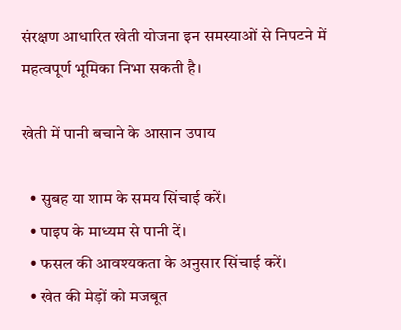संरक्षण आधारित खेती योजना इन समस्याओं से निपटने में महत्वपूर्ण भूमिका निभा सकती है।

खेती में पानी बचाने के आसान उपाय

  • सुबह या शाम के समय सिंचाई करें।
  • पाइप के माध्यम से पानी दें।
  • फसल की आवश्यकता के अनुसार सिंचाई करें।
  • खेत की मेड़ों को मजबूत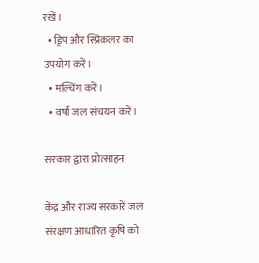रखें।
  • ड्रिप और स्प्रिंकलर का उपयोग करें।
  • मल्चिंग करें।
  • वर्षा जल संचयन करें।

सरकार द्वारा प्रोत्साहन

केंद्र और राज्य सरकारें जल संरक्षण आधारित कृषि को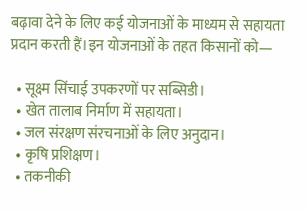बढ़ावा देने के लिए कई योजनाओं के माध्यम से सहायता प्रदान करती हैं।इन योजनाओं के तहत किसानों को—

  • सूक्ष्म सिंचाई उपकरणों पर सब्सिडी।
  • खेत तालाब निर्माण में सहायता।
  • जल संरक्षण संरचनाओं के लिए अनुदान।
  • कृषि प्रशिक्षण।
  • तकनीकी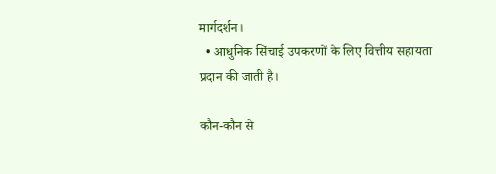मार्गदर्शन।
  • आधुनिक सिंचाई उपकरणों के लिए वित्तीय सहायता प्रदान की जाती है।

कौन-कौन से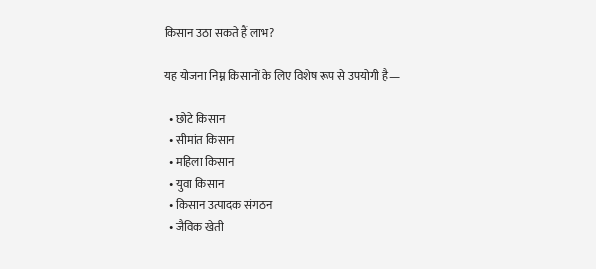किसान उठा सकते हैं लाभ?

यह योजना निम्न किसानों के लिए विशेष रूप से उपयोगी है—

  • छोटे किसान
  • सीमांत किसान
  • महिला किसान
  • युवा किसान
  • किसान उत्पादक संगठन
  • जैविक खेती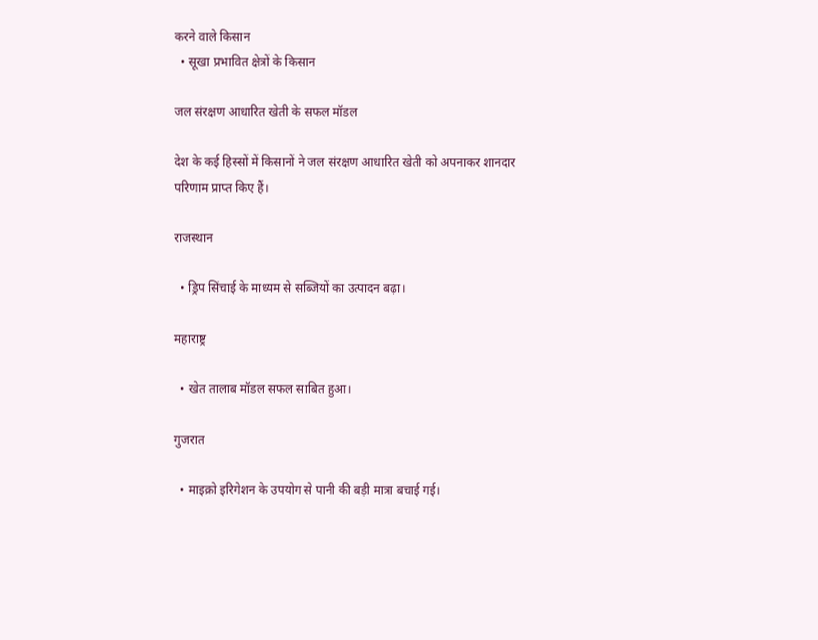करने वाले किसान
  • सूखा प्रभावित क्षेत्रों के किसान

जल संरक्षण आधारित खेती के सफल मॉडल

देश के कई हिस्सों में किसानों ने जल संरक्षण आधारित खेती को अपनाकर शानदार परिणाम प्राप्त किए हैं।

राजस्थान

  • ड्रिप सिंचाई के माध्यम से सब्जियों का उत्पादन बढ़ा।

महाराष्ट्र

  • खेत तालाब मॉडल सफल साबित हुआ।

गुजरात

  • माइक्रो इरिगेशन के उपयोग से पानी की बड़ी मात्रा बचाई गई।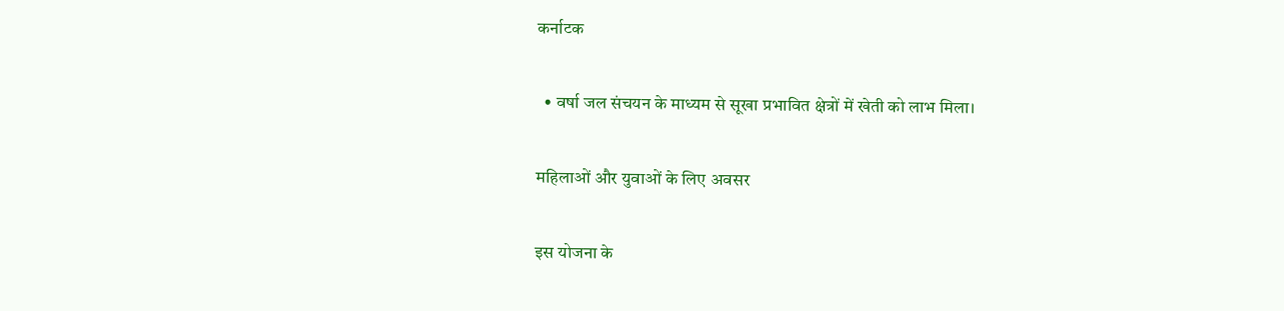कर्नाटक

  • वर्षा जल संचयन के माध्यम से सूखा प्रभावित क्षेत्रों में खेती को लाभ मिला।

महिलाओं और युवाओं के लिए अवसर

इस योजना के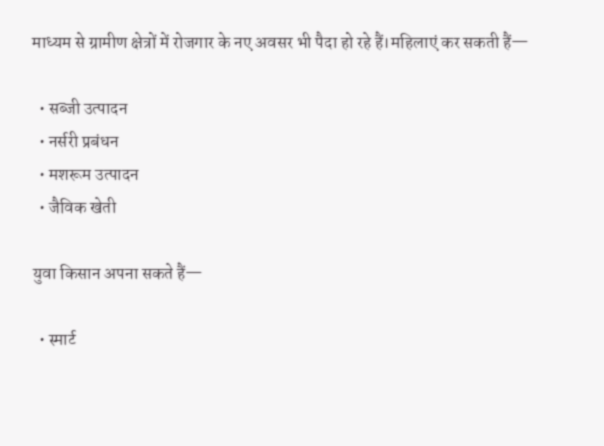माध्यम से ग्रामीण क्षेत्रों में रोजगार के नए अवसर भी पैदा हो रहे हैं।महिलाएं कर सकती हैं—

  • सब्जी उत्पादन
  • नर्सरी प्रबंधन
  • मशरूम उत्पादन
  • जैविक खेती

युवा किसान अपना सकते हैं—

  • स्मार्ट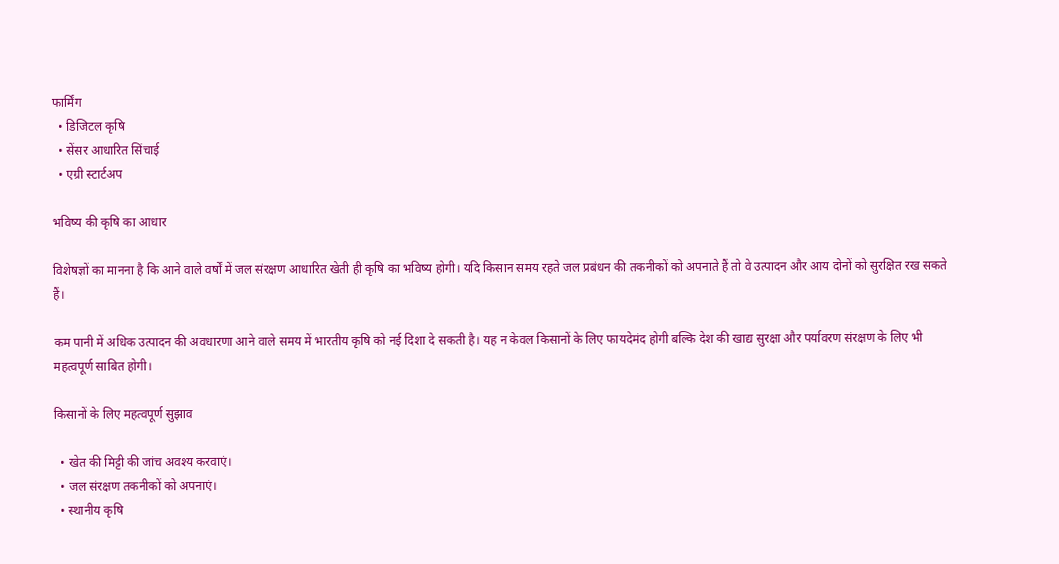फार्मिंग
  • डिजिटल कृषि
  • सेंसर आधारित सिंचाई
  • एग्री स्टार्टअप

भविष्य की कृषि का आधार

विशेषज्ञों का मानना है कि आने वाले वर्षों में जल संरक्षण आधारित खेती ही कृषि का भविष्य होगी। यदि किसान समय रहते जल प्रबंधन की तकनीकों को अपनाते हैं तो वे उत्पादन और आय दोनों को सुरक्षित रख सकते हैं।

कम पानी में अधिक उत्पादन की अवधारणा आने वाले समय में भारतीय कृषि को नई दिशा दे सकती है। यह न केवल किसानों के लिए फायदेमंद होगी बल्कि देश की खाद्य सुरक्षा और पर्यावरण संरक्षण के लिए भी महत्वपूर्ण साबित होगी।

किसानों के लिए महत्वपूर्ण सुझाव

  • खेत की मिट्टी की जांच अवश्य करवाएं।
  • जल संरक्षण तकनीकों को अपनाएं।
  • स्थानीय कृषि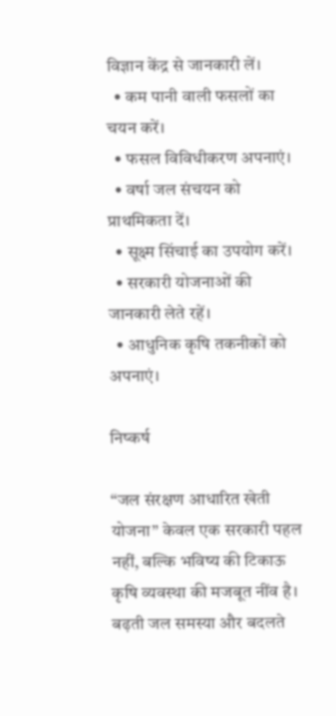विज्ञान केंद्र से जानकारी लें।
  • कम पानी वाली फसलों का चयन करें।
  • फसल विविधीकरण अपनाएं।
  • वर्षा जल संचयन को प्राथमिकता दें।
  • सूक्ष्म सिंचाई का उपयोग करें।
  • सरकारी योजनाओं की जानकारी लेते रहें।
  • आधुनिक कृषि तकनीकों को अपनाएं।

निष्कर्ष

“जल संरक्षण आधारित खेती योजना” केवल एक सरकारी पहल नहीं, बल्कि भविष्य की टिकाऊ कृषि व्यवस्था की मजबूत नींव है। बढ़ती जल समस्या और बदलते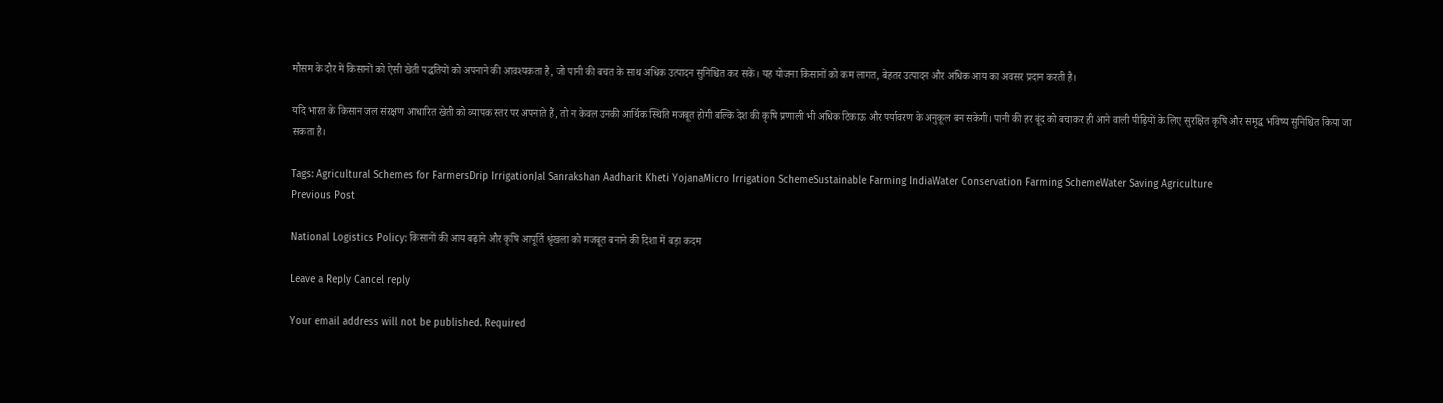मौसम के दौर में किसानों को ऐसी खेती पद्धतियों को अपनाने की आवश्यकता है, जो पानी की बचत के साथ अधिक उत्पादन सुनिश्चित कर सकें। यह योजना किसानों को कम लागत, बेहतर उत्पादन और अधिक आय का अवसर प्रदान करती है।

यदि भारत के किसान जल संरक्षण आधारित खेती को व्यापक स्तर पर अपनाते हैं, तो न केवल उनकी आर्थिक स्थिति मजबूत होगी बल्कि देश की कृषि प्रणाली भी अधिक टिकाऊ और पर्यावरण के अनुकूल बन सकेगी। पानी की हर बूंद को बचाकर ही आने वाली पीढ़ियों के लिए सुरक्षित कृषि और समृद्ध भविष्य सुनिश्चित किया जा सकता है।

Tags: Agricultural Schemes for FarmersDrip IrrigationJal Sanrakshan Aadharit Kheti YojanaMicro Irrigation SchemeSustainable Farming IndiaWater Conservation Farming SchemeWater Saving Agriculture
Previous Post

National Logistics Policy: किसानों की आय बढ़ाने और कृषि आपूर्ति श्रृंखला को मजबूत बनाने की दिशा में बड़ा कदम

Leave a Reply Cancel reply

Your email address will not be published. Required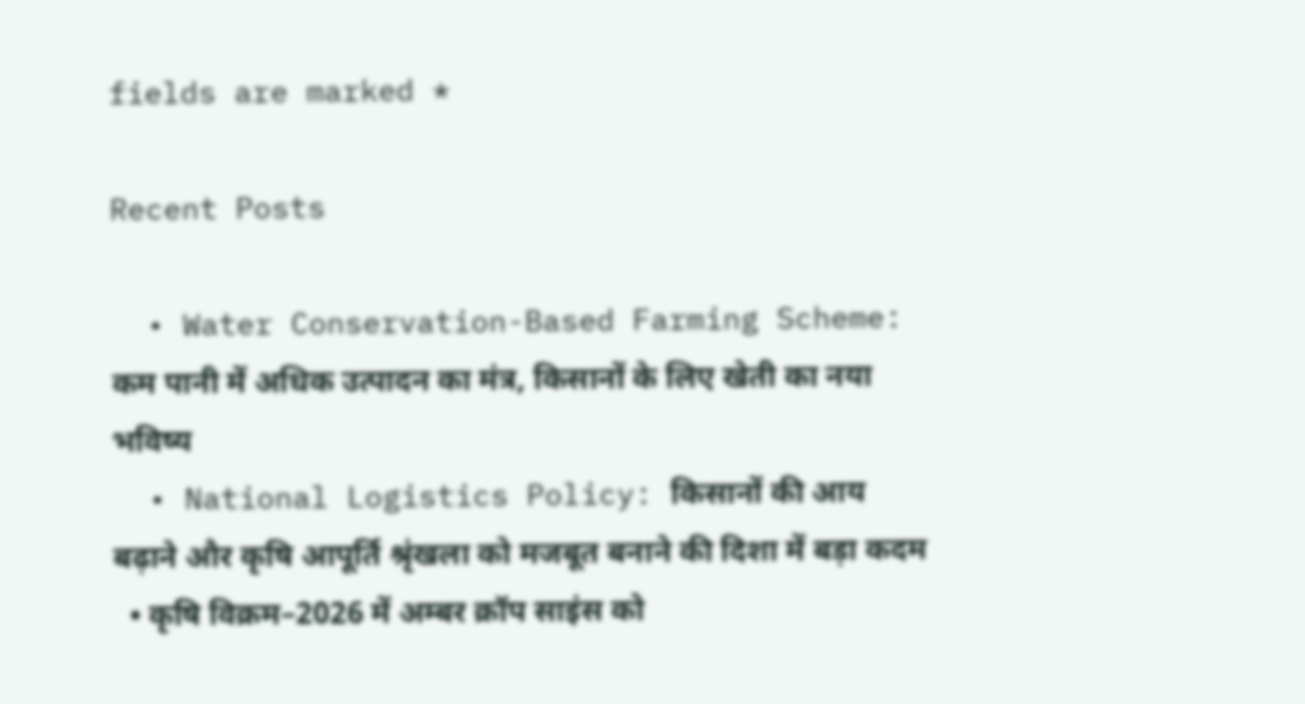fields are marked *

Recent Posts

  • Water Conservation-Based Farming Scheme: कम पानी में अधिक उत्पादन का मंत्र, किसानों के लिए खेती का नया भविष्य
  • National Logistics Policy: किसानों की आय बढ़ाने और कृषि आपूर्ति श्रृंखला को मजबूत बनाने की दिशा में बड़ा कदम
  • कृषि विक्रम–2026 में अम्बर क्रॉप साइंस को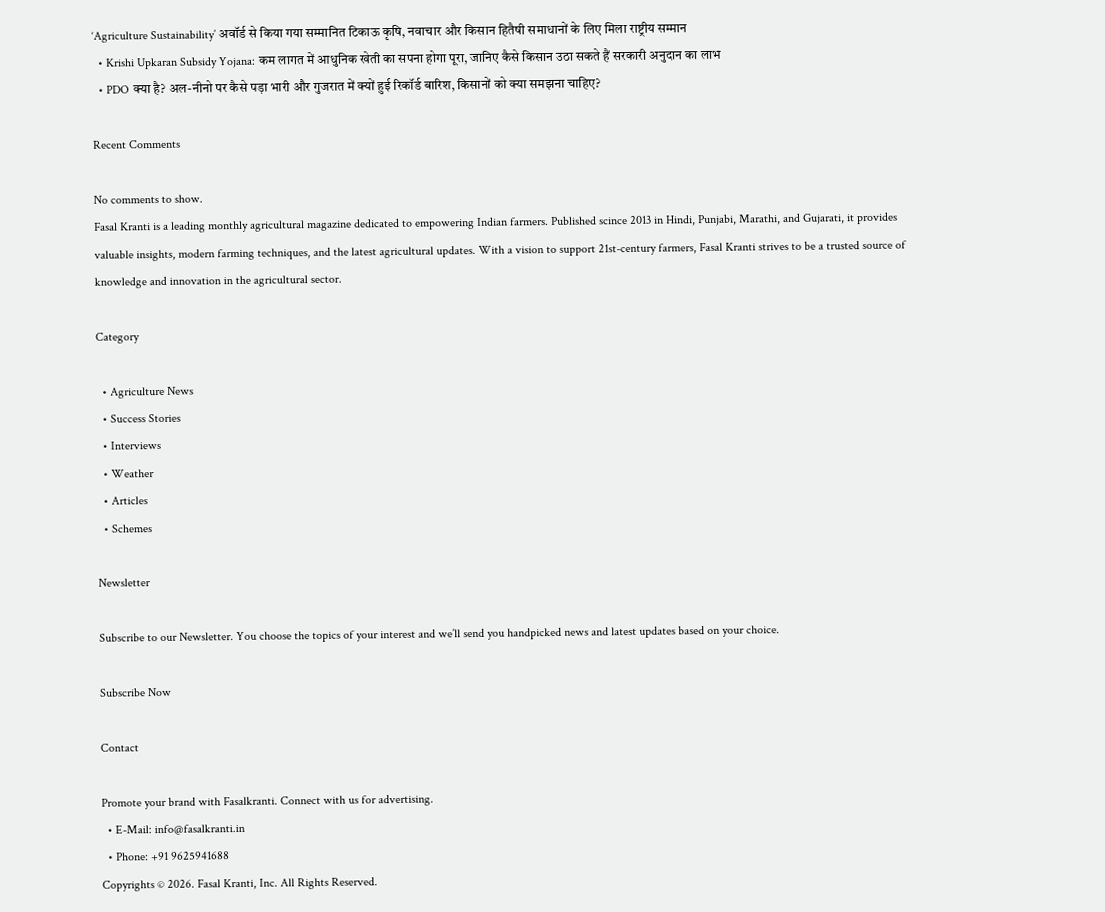‘Agriculture Sustainability’ अवॉर्ड से किया गया सम्मानित टिकाऊ कृषि, नवाचार और किसान हितैषी समाधानों के लिए मिला राष्ट्रीय सम्मान
  • Krishi Upkaran Subsidy Yojana: कम लागत में आधुनिक खेती का सपना होगा पूरा, जानिए कैसे किसान उठा सकते हैं सरकारी अनुदान का लाभ
  • PDO क्या है? अल-नीनो पर कैसे पड़ा भारी और गुजरात में क्यों हुई रिकॉर्ड बारिश, किसानों को क्या समझना चाहिए?

Recent Comments

No comments to show.
Fasal Kranti is a leading monthly agricultural magazine dedicated to empowering Indian farmers. Published scince 2013 in Hindi, Punjabi, Marathi, and Gujarati, it provides valuable insights, modern farming techniques, and the latest agricultural updates. With a vision to support 21st-century farmers, Fasal Kranti strives to be a trusted source of knowledge and innovation in the agricultural sector.

Category

  • Agriculture News
  • Success Stories
  • Interviews
  • Weather
  • Articles
  • Schemes

Newsletter

Subscribe to our Newsletter. You choose the topics of your interest and we’ll send you handpicked news and latest updates based on your choice.

Subscribe Now

Contact

Promote your brand with Fasalkranti. Connect with us for advertising.
  • E-Mail: info@fasalkranti.in
  • Phone: +91 9625941688
Copyrights © 2026. Fasal Kranti, Inc. All Rights Reserved.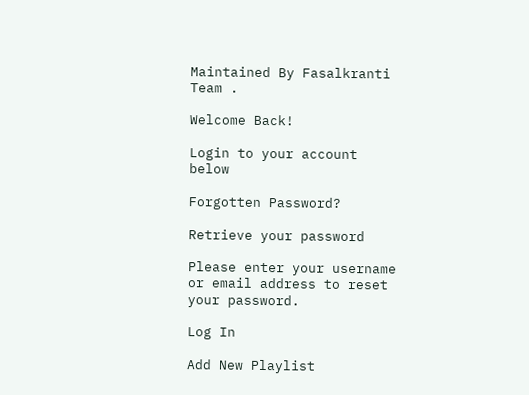Maintained By Fasalkranti Team .

Welcome Back!

Login to your account below

Forgotten Password?

Retrieve your password

Please enter your username or email address to reset your password.

Log In

Add New Playlist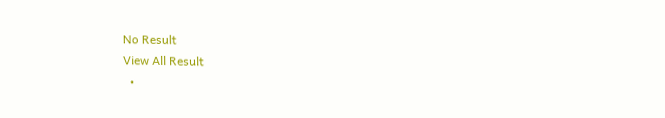No Result
View All Result
  •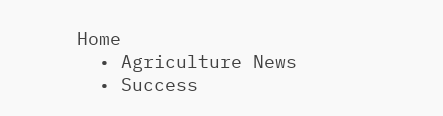Home
  • Agriculture News
  • Success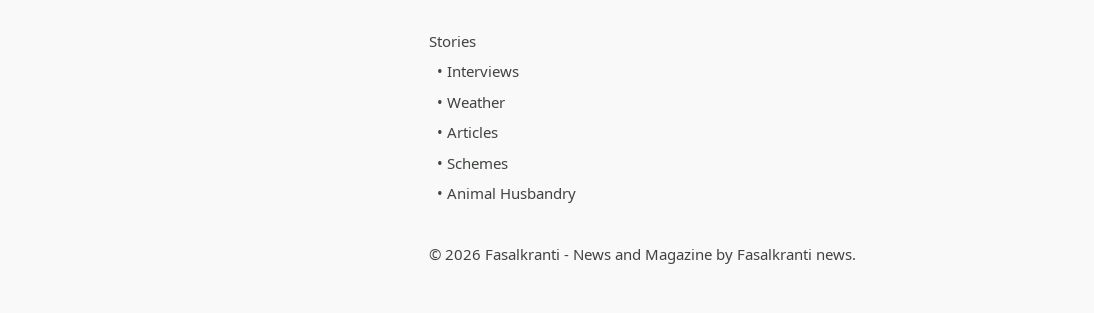Stories
  • Interviews
  • Weather
  • Articles
  • Schemes
  • Animal Husbandry

© 2026 Fasalkranti - News and Magazine by Fasalkranti news.